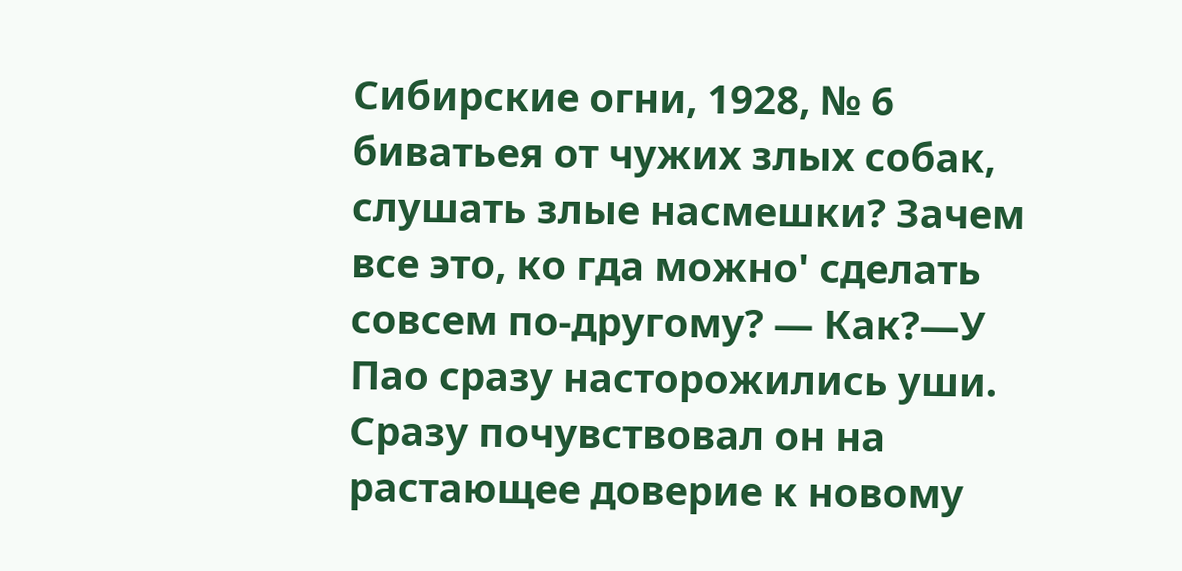Сибирские огни, 1928, № 6
биватьея от чужих злых собак, слушать злые насмешки? Зачем все это, ко гда можно' сделать совсем по-другому? — Как?—У Пао сразу насторожились уши. Сразу почувствовал он на растающее доверие к новому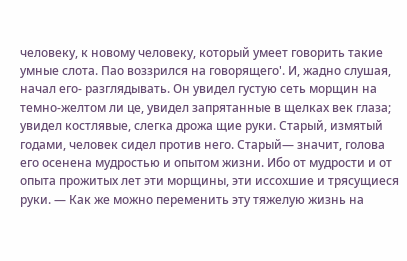человеку, к новому человеку, который умеет говорить такие умные слота. Пао воззрился на говорящего'. И, жадно слушая, начал его- разглядывать. Он увидел густую сеть морщин на темно-желтом ли це, увидел запрятанные в щелках век глаза; увидел костлявые, слегка дрожа щие руки. Старый, измятый годами, человек сидел против него. Старый— значит, голова его осенена мудростью и опытом жизни. Ибо от мудрости и от опыта прожитых лет эти морщины, эти иссохшие и трясущиеся руки. — Как же можно переменить эту тяжелую жизнь на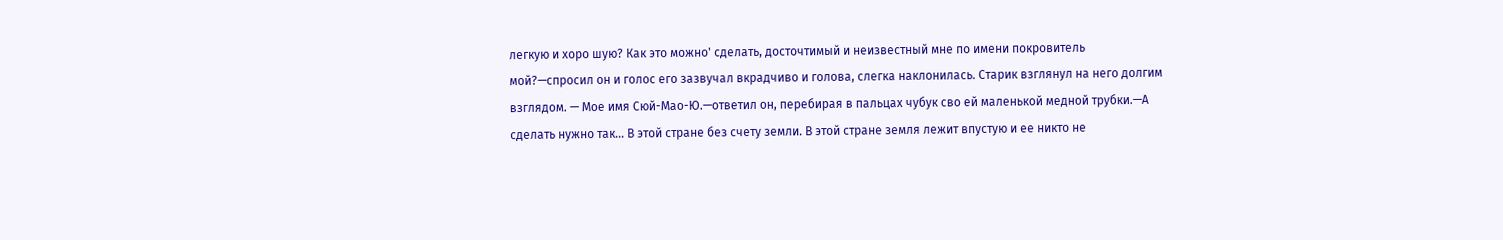легкую и хоро шую? Как это можно' сделать, досточтимый и неизвестный мне по имени покровитель мой?—спросил он и голос его зазвучал вкрадчиво и голова, слегка наклонилась. Старик взглянул на него долгим взглядом. — Мое имя Сюй-Мао-Ю.—ответил он, перебирая в пальцах чубук сво ей маленькой медной трубки.—А сделать нужно так... В этой стране без счету земли. В этой стране земля лежит впустую и ее никто не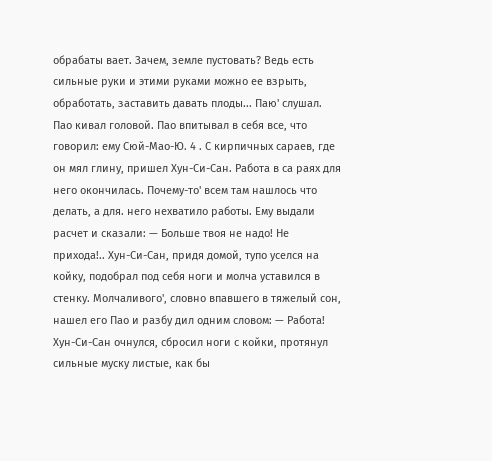обрабаты вает. Зачем, земле пустовать? Ведь есть сильные руки и этими руками можно ее взрыть, обработать, заставить давать плоды... Паю' слушал. Пао кивал головой. Пао впитывал в себя все, что говорил: ему Сюй-Мао-Ю. 4 . С кирпичных сараев, где он мял глину, пришел Хун-Си-Сан. Работа в са раях для него окончилась. Почему-то' всем там нашлось что делать, а для. него нехватило работы. Ему выдали расчет и сказали: — Больше твоя не надо! Не прихода!.. Хун-Си-Сан, придя домой, тупо уселся на койку, подобрал под себя ноги и молча уставился в стенку. Молчаливого', словно впавшего в тяжелый сон, нашел его Пао и разбу дил одним словом: — Работа! Хун-Си-Сан очнулся, сбросил ноги с койки, протянул сильные муску листые, как бы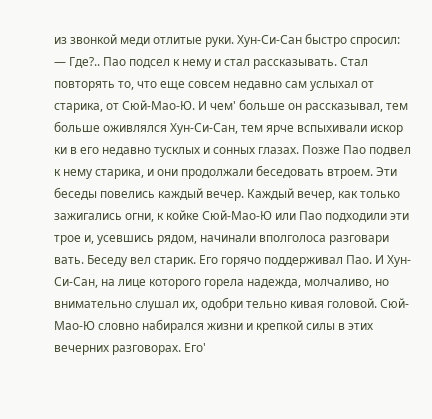из звонкой меди отлитые руки. Хун-Си-Сан быстро спросил: — Где?.. Пао подсел к нему и стал рассказывать. Стал повторять то, что еще совсем недавно сам услыхал от старика, от Сюй-Мао-Ю. И чем' больше он рассказывал, тем больше оживлялся Хун-Си-Сан, тем ярче вспыхивали искор ки в его недавно тусклых и сонных глазах. Позже Пао подвел к нему старика, и они продолжали беседовать втроем. Эти беседы повелись каждый вечер. Каждый вечер, как только зажигались огни, к койке Сюй-Мао-Ю или Пао подходили эти трое и, усевшись рядом, начинали вполголоса разговари вать. Беседу вел старик. Его горячо поддерживал Пао. И Хун-Си-Сан, на лице которого горела надежда, молчаливо, но внимательно слушал их, одобри тельно кивая головой. Сюй-Мао-Ю словно набирался жизни и крепкой силы в этих вечерних разговорах. Его'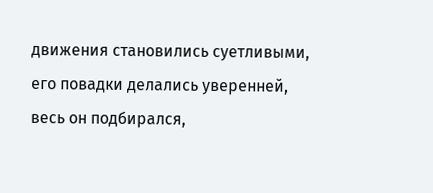движения становились суетливыми, его повадки делались уверенней, весь он подбирался,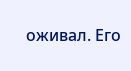оживал. Его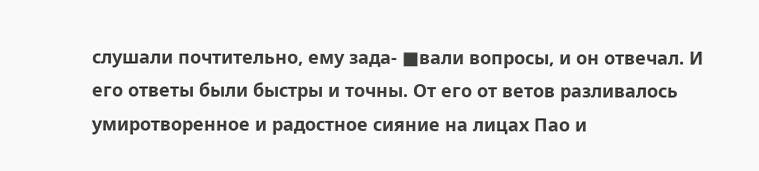слушали почтительно, ему зада- ■вали вопросы, и он отвечал. И его ответы были быстры и точны. От его от ветов разливалось умиротворенное и радостное сияние на лицах Пао и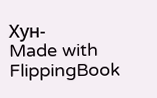Хун-
Made with FlippingBook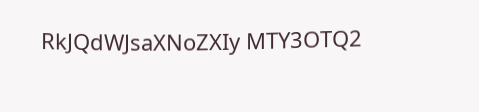RkJQdWJsaXNoZXIy MTY3OTQ2